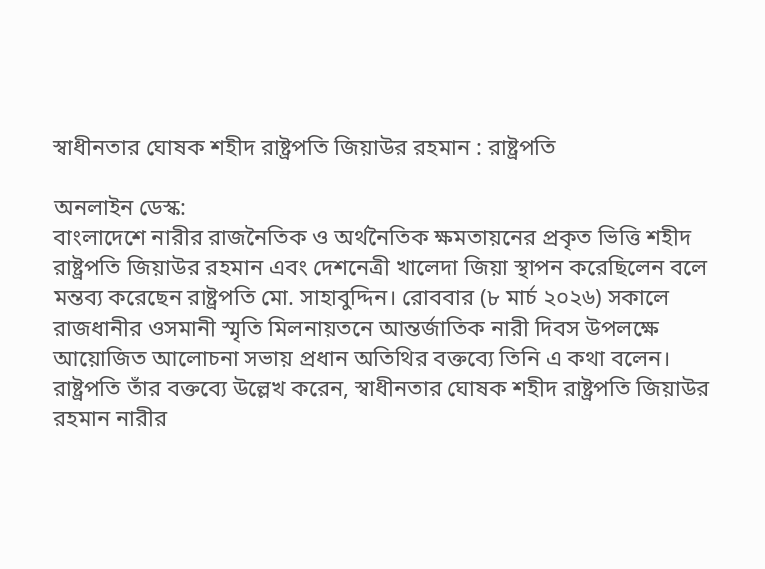স্বাধীনতার ঘোষক শহীদ রাষ্ট্রপতি জিয়াউর রহমান : রাষ্ট্রপতি

অনলাইন ডেস্ক:
বাংলাদেশে নারীর রাজনৈতিক ও অর্থনৈতিক ক্ষমতায়নের প্রকৃত ভিত্তি শহীদ রাষ্ট্রপতি জিয়াউর রহমান এবং দেশনেত্রী খালেদা জিয়া স্থাপন করেছিলেন বলে মন্তব্য করেছেন রাষ্ট্রপতি মো. সাহাবুদ্দিন। রোববার (৮ মার্চ ২০২৬) সকালে রাজধানীর ওসমানী স্মৃতি মিলনায়তনে আন্তর্জাতিক নারী দিবস উপলক্ষে আয়োজিত আলোচনা সভায় প্রধান অতিথির বক্তব্যে তিনি এ কথা বলেন।
রাষ্ট্রপতি তাঁর বক্তব্যে উল্লেখ করেন, স্বাধীনতার ঘোষক শহীদ রাষ্ট্রপতি জিয়াউর রহমান নারীর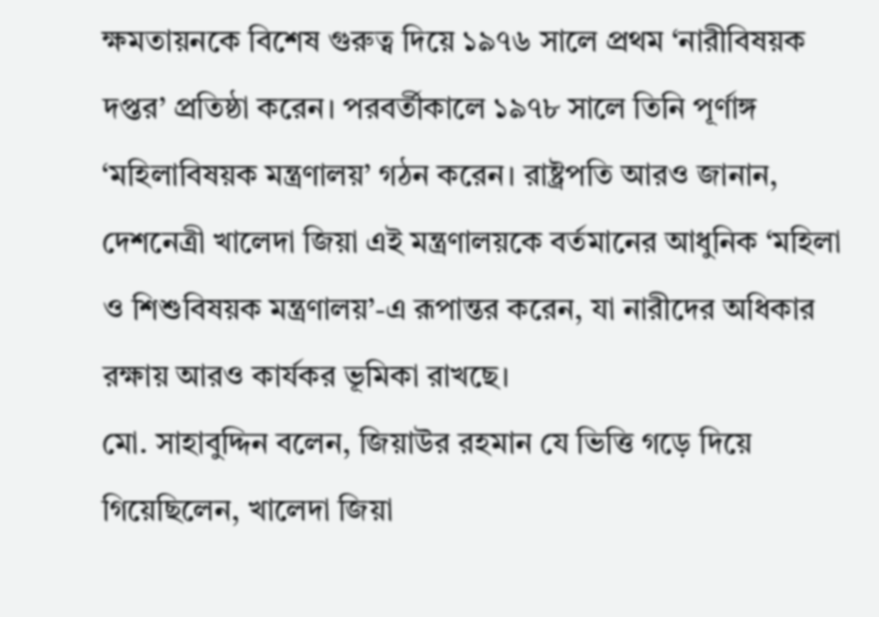ক্ষমতায়নকে বিশেষ গুরুত্ব দিয়ে ১৯৭৬ সালে প্রথম ‘নারীবিষয়ক দপ্তর’ প্রতিষ্ঠা করেন। পরবর্তীকালে ১৯৭৮ সালে তিনি পূর্ণাঙ্গ ‘মহিলাবিষয়ক মন্ত্রণালয়’ গঠন করেন। রাষ্ট্রপতি আরও জানান, দেশনেত্রী খালেদা জিয়া এই মন্ত্রণালয়কে বর্তমানের আধুনিক ‘মহিলা ও শিশুবিষয়ক মন্ত্রণালয়’-এ রূপান্তর করেন, যা নারীদের অধিকার রক্ষায় আরও কার্যকর ভূমিকা রাখছে।
মো. সাহাবুদ্দিন বলেন, জিয়াউর রহমান যে ভিত্তি গড়ে দিয়ে গিয়েছিলেন, খালেদা জিয়া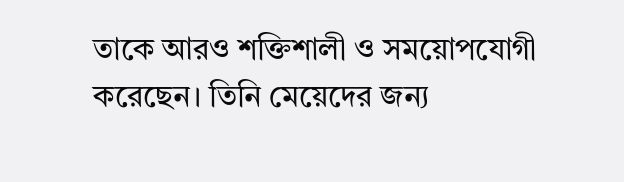তাকে আরও শক্তিশালী ও সময়োপযোগী করেছেন। তিনি মেয়েদের জন্য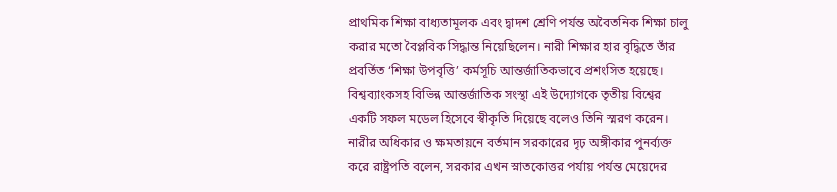প্রাথমিক শিক্ষা বাধ্যতামূলক এবং দ্বাদশ শ্রেণি পর্যন্ত অবৈতনিক শিক্ষা চালু করার মতো বৈপ্লবিক সিদ্ধান্ত নিয়েছিলেন। নারী শিক্ষার হার বৃদ্ধিতে তাঁর প্রবর্তিত ‘শিক্ষা উপবৃত্তি’ কর্মসূচি আন্তর্জাতিকভাবে প্রশংসিত হয়েছে। বিশ্বব্যাংকসহ বিভিন্ন আন্তর্জাতিক সংস্থা এই উদ্যোগকে তৃতীয় বিশ্বের একটি সফল মডেল হিসেবে স্বীকৃতি দিয়েছে বলেও তিনি স্মরণ করেন।
নারীর অধিকার ও ক্ষমতায়নে বর্তমান সরকারের দৃঢ় অঙ্গীকার পুনর্ব্যক্ত করে রাষ্ট্রপতি বলেন, সরকার এখন স্নাতকোত্তর পর্যায় পর্যন্ত মেয়েদের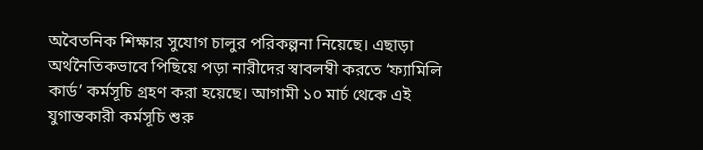অবৈতনিক শিক্ষার সুযোগ চালুর পরিকল্পনা নিয়েছে। এছাড়া অর্থনৈতিকভাবে পিছিয়ে পড়া নারীদের স্বাবলম্বী করতে ‘ফ্যামিলি কার্ড’ কর্মসূচি গ্রহণ করা হয়েছে। আগামী ১০ মার্চ থেকে এই যুগান্তকারী কর্মসূচি শুরু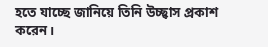হতে যাচ্ছে জানিয়ে তিনি উচ্ছ্বাস প্রকাশ করেন।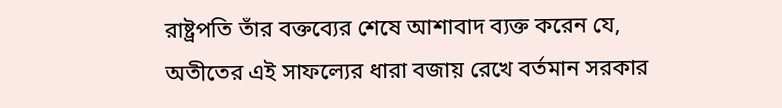রাষ্ট্রপতি তাঁর বক্তব্যের শেষে আশাবাদ ব্যক্ত করেন যে, অতীতের এই সাফল্যের ধারা বজায় রেখে বর্তমান সরকার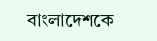বাংলাদেশকে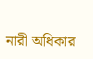নারী অধিকার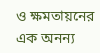ও ক্ষমতায়নের এক অনন্য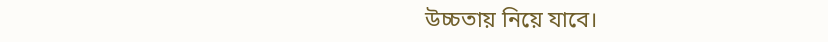উচ্চতায় নিয়ে যাবে।